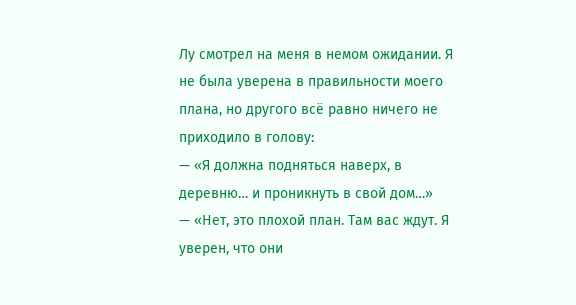Лу смотрел на меня в немом ожидании. Я не была уверена в правильности моего плана, но другого всё равно ничего не приходило в голову:
— «Я должна подняться наверх, в деревню… и проникнуть в свой дом…»
— «Нет, это плохой план. Там вас ждут. Я уверен, что они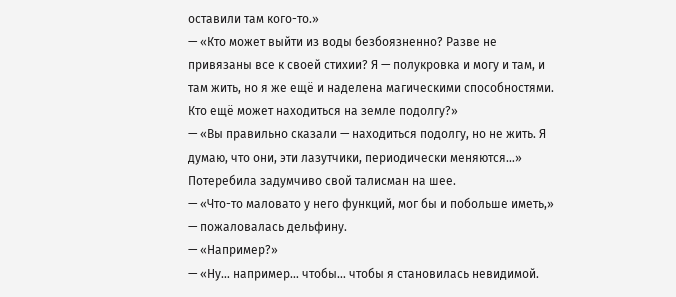оставили там кого-то.»
— «Кто может выйти из воды безбоязненно? Разве не привязаны все к своей стихии? Я — полукровка и могу и там, и там жить, но я же ещё и наделена магическими способностями. Кто ещё может находиться на земле подолгу?»
— «Вы правильно сказали — находиться подолгу, но не жить. Я думаю, что они, эти лазутчики, периодически меняются…»
Потеребила задумчиво свой талисман на шее.
— «Что-то маловато у него функций, мог бы и побольше иметь,» — пожаловалась дельфину.
— «Например?»
— «Ну… например… чтобы… чтобы я становилась невидимой.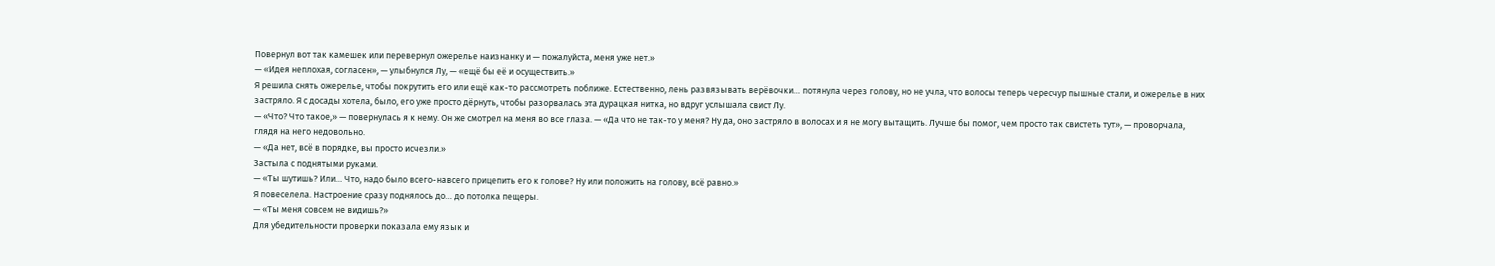Повернул вот так камешек или перевернул ожерелье наизнанку и — пожалуйста, меня уже нет.»
— «Идея неплохая, согласен», — улыбнулся Лу, — «ещё бы её и осуществить.»
Я решила снять ожерелье, чтобы покрутить его или ещё как-то рассмотреть поближе. Естественно, лень развязывать верёвочки… потянула через голову, но не учла, что волосы теперь чересчур пышные стали, и ожерелье в них застряло. Я с досады хотела, было, его уже просто дёрнуть, чтобы разорвалась эта дурацкая нитка, но вдруг услышала свист Лу.
— «Что? Что такое,» — повернулась я к нему. Он же смотрел на меня во все глаза. — «Да что не так-то у меня? Ну да, оно застряло в волосах и я не могу вытащить. Лучше бы помог, чем просто так свистеть тут», — проворчала, глядя на него недовольно.
— «Да нет, всё в порядке, вы просто исчезли.»
Застыла с поднятыми руками.
— «Ты шутишь? Или… Что, надо было всего-навсего прицепить его к голове? Ну или положить на голову, всё равно.»
Я повеселела. Настроение сразу поднялось до… до потолка пещеры.
— «Ты меня совсем не видишь?»
Для убедительности проверки показала ему язык и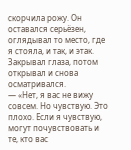скорчила рожу. Он оставался серьёзен, оглядывал то место, где я стояла, и так, и этак. Закрывал глаза, потом открывал и снова осматривался.
— «Нет, я вас не вижу совсем. Но чувствую. Это плохо. Если я чувствую, могут почувствовать и те, кто вас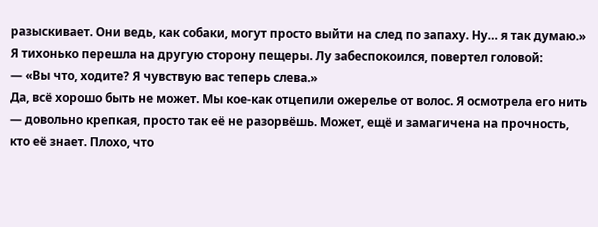разыскивает. Они ведь, как собаки, могут просто выйти на след по запаху. Ну… я так думаю.»
Я тихонько перешла на другую сторону пещеры. Лу забеспокоился, повертел головой:
— «Вы что, ходите? Я чувствую вас теперь слева.»
Да, всё хорошо быть не может. Мы кое-как отцепили ожерелье от волос. Я осмотрела его нить — довольно крепкая, просто так её не разорвёшь. Может, ещё и замагичена на прочность, кто её знает. Плохо, что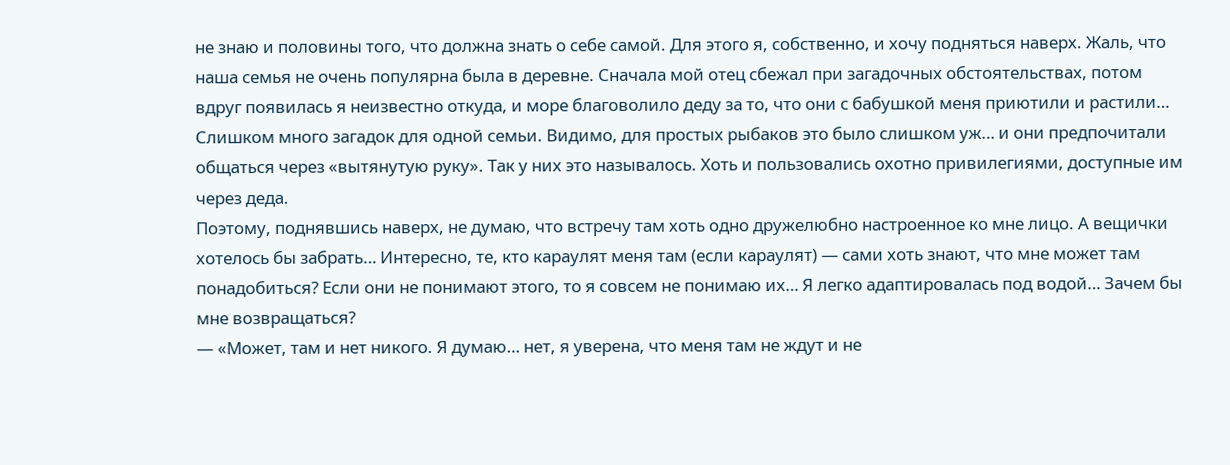не знаю и половины того, что должна знать о себе самой. Для этого я, собственно, и хочу подняться наверх. Жаль, что наша семья не очень популярна была в деревне. Сначала мой отец сбежал при загадочных обстоятельствах, потом вдруг появилась я неизвестно откуда, и море благоволило деду за то, что они с бабушкой меня приютили и растили… Слишком много загадок для одной семьи. Видимо, для простых рыбаков это было слишком уж… и они предпочитали общаться через «вытянутую руку». Так у них это называлось. Хоть и пользовались охотно привилегиями, доступные им через деда.
Поэтому, поднявшись наверх, не думаю, что встречу там хоть одно дружелюбно настроенное ко мне лицо. А вещички хотелось бы забрать… Интересно, те, кто караулят меня там (если караулят) — сами хоть знают, что мне может там понадобиться? Если они не понимают этого, то я совсем не понимаю их… Я легко адаптировалась под водой… Зачем бы мне возвращаться?
— «Может, там и нет никого. Я думаю… нет, я уверена, что меня там не ждут и не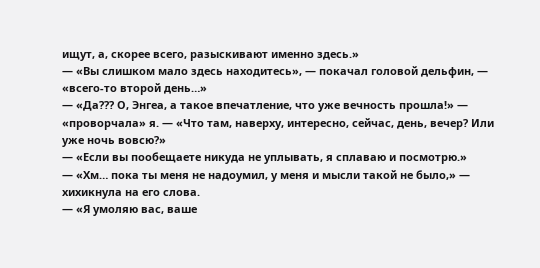ищут, а, скорее всего, разыскивают именно здесь.»
— «Вы слишком мало здесь находитесь», — покачал головой дельфин, — «всего-то второй день…»
— «Да??? О, Энгеа, а такое впечатление, что уже вечность прошла!» — «проворчала» я. — «Что там, наверху, интересно, сейчас, день, вечер? Или уже ночь вовсю?»
— «Если вы пообещаете никуда не уплывать, я сплаваю и посмотрю.»
— «Хм… пока ты меня не надоумил, у меня и мысли такой не было,» — хихикнула на его слова.
— «Я умоляю вас, ваше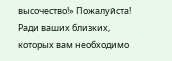высочество!» Пожалуйста! Ради ваших близких, которых вам необходимо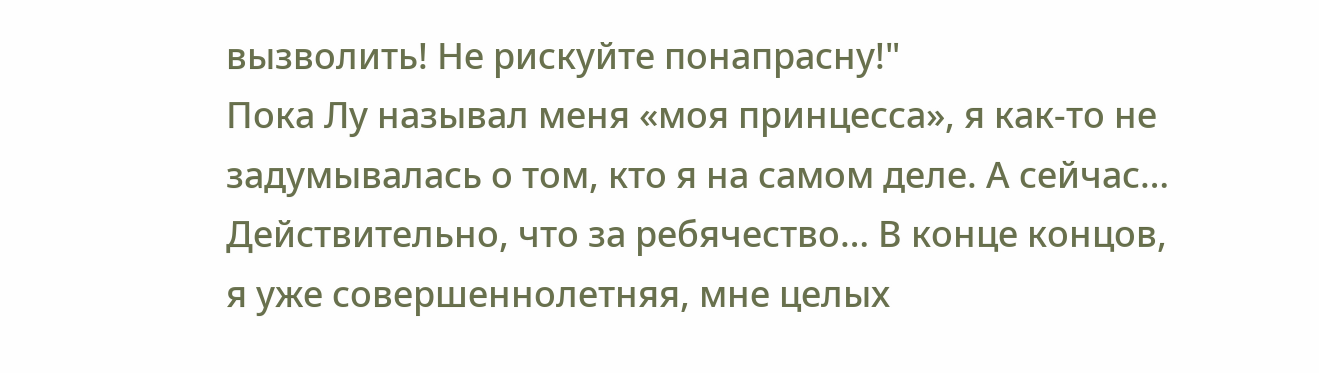вызволить! Не рискуйте понапрасну!"
Пока Лу называл меня «моя принцесса», я как-то не задумывалась о том, кто я на самом деле. А сейчас… Действительно, что за ребячество… В конце концов, я уже совершеннолетняя, мне целых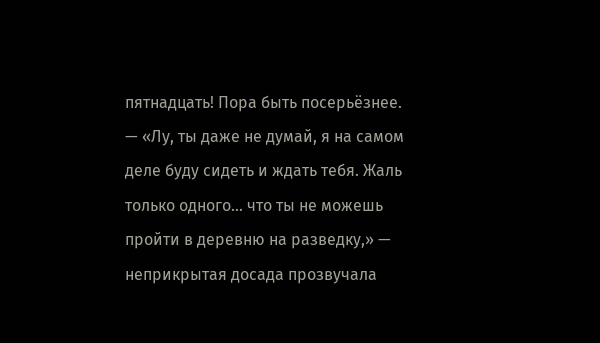пятнадцать! Пора быть посерьёзнее.
— «Лу, ты даже не думай, я на самом деле буду сидеть и ждать тебя. Жаль только одного… что ты не можешь пройти в деревню на разведку,» — неприкрытая досада прозвучала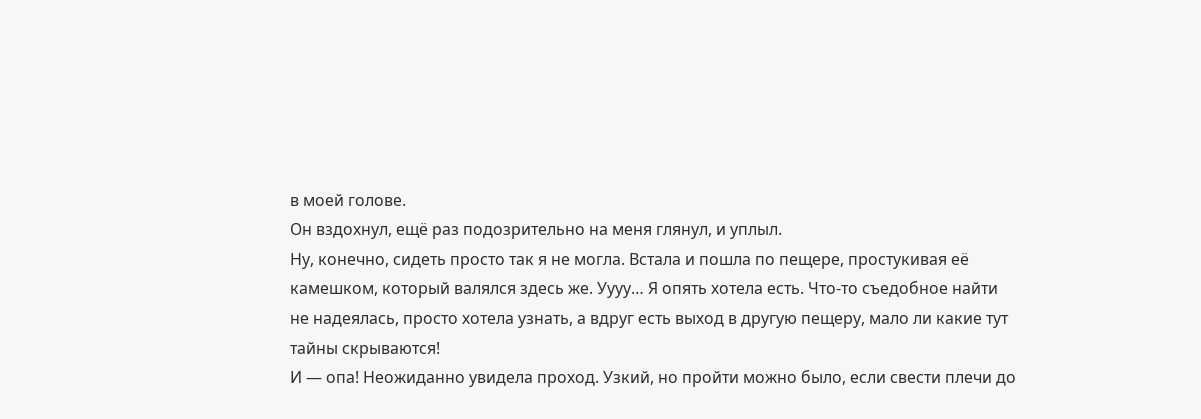в моей голове.
Он вздохнул, ещё раз подозрительно на меня глянул, и уплыл.
Ну, конечно, сидеть просто так я не могла. Встала и пошла по пещере, простукивая её камешком, который валялся здесь же. Уууу… Я опять хотела есть. Что-то съедобное найти не надеялась, просто хотела узнать, а вдруг есть выход в другую пещеру, мало ли какие тут тайны скрываются!
И — опа! Неожиданно увидела проход. Узкий, но пройти можно было, если свести плечи до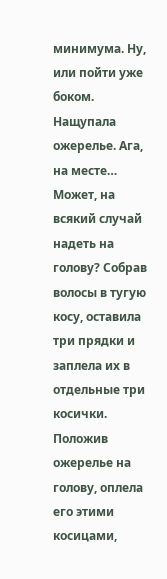минимума. Ну, или пойти уже боком. Нащупала ожерелье. Ага, на месте… Может, на всякий случай надеть на голову? Собрав волосы в тугую косу, оставила три прядки и заплела их в отдельные три косички. Положив ожерелье на голову, оплела его этими косицами,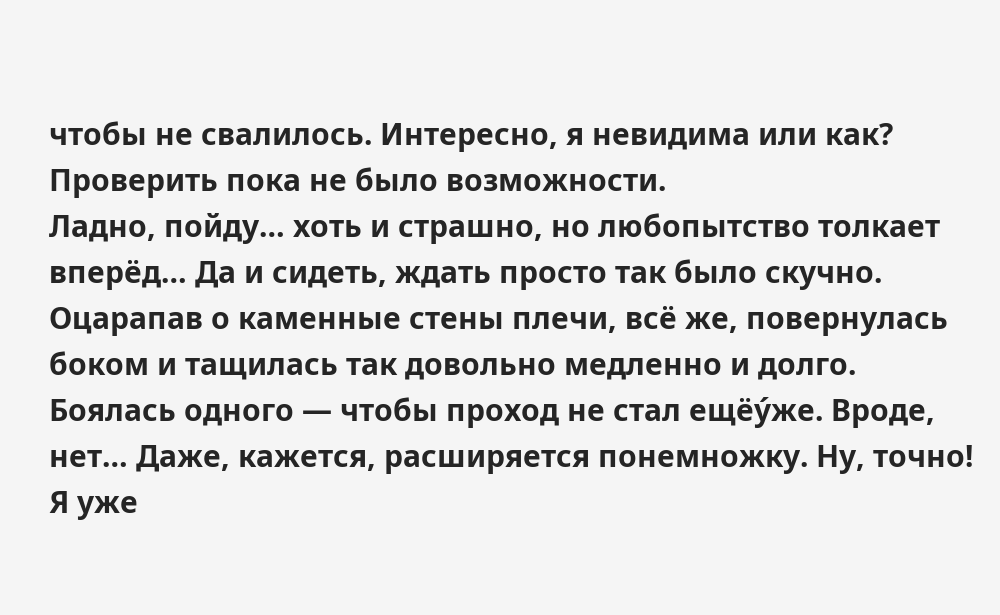чтобы не свалилось. Интересно, я невидима или как? Проверить пока не было возможности.
Ладно, пойду… хоть и страшно, но любопытство толкает вперёд… Да и сидеть, ждать просто так было скучно.
Оцарапав о каменные стены плечи, всё же, повернулась боком и тащилась так довольно медленно и долго. Боялась одного — чтобы проход не стал ещёу́же. Вроде, нет… Даже, кажется, расширяется понемножку. Ну, точно! Я уже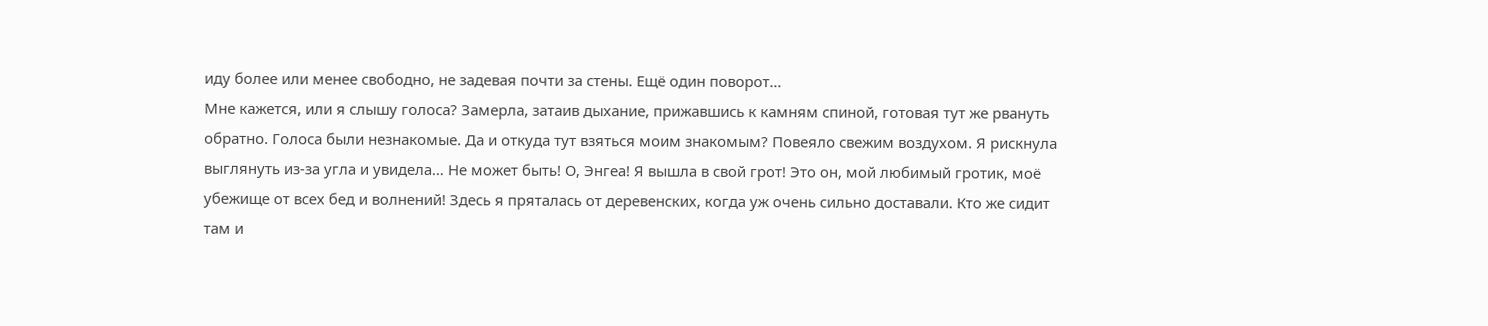иду более или менее свободно, не задевая почти за стены. Ещё один поворот…
Мне кажется, или я слышу голоса? Замерла, затаив дыхание, прижавшись к камням спиной, готовая тут же рвануть обратно. Голоса были незнакомые. Да и откуда тут взяться моим знакомым? Повеяло свежим воздухом. Я рискнула выглянуть из-за угла и увидела… Не может быть! О, Энгеа! Я вышла в свой грот! Это он, мой любимый гротик, моё убежище от всех бед и волнений! Здесь я пряталась от деревенских, когда уж очень сильно доставали. Кто же сидит там и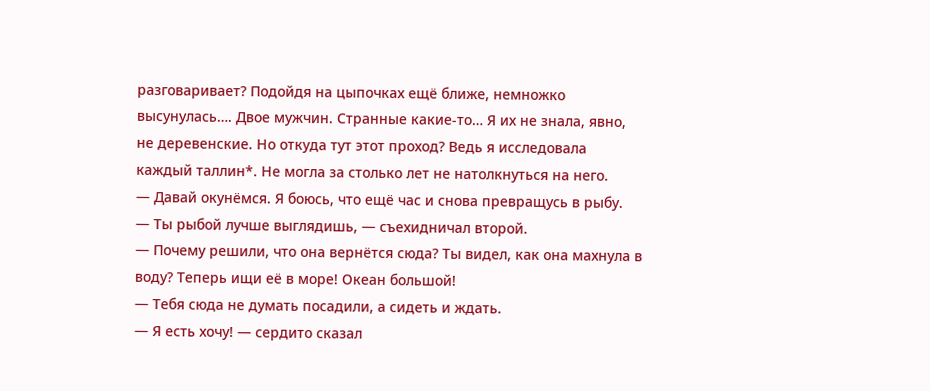разговаривает? Подойдя на цыпочках ещё ближе, немножко высунулась…. Двое мужчин. Странные какие-то… Я их не знала, явно, не деревенские. Но откуда тут этот проход? Ведь я исследовала каждый таллин*. Не могла за столько лет не натолкнуться на него.
— Давай окунёмся. Я боюсь, что ещё час и снова превращусь в рыбу.
— Ты рыбой лучше выглядишь, — съехидничал второй.
— Почему решили, что она вернётся сюда? Ты видел, как она махнула в воду? Теперь ищи её в море! Океан большой!
— Тебя сюда не думать посадили, а сидеть и ждать.
— Я есть хочу! — сердито сказал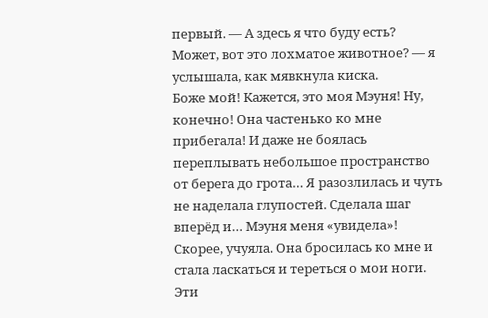первый. — А здесь я что буду есть? Может, вот это лохматое животное? — я услышала, как мявкнула киска.
Боже мой! Кажется, это моя Мэуня! Ну, конечно! Она частенько ко мне прибегала! И даже не боялась переплывать небольшое пространство от берега до грота… Я разозлилась и чуть не наделала глупостей. Сделала шаг вперёд и… Мэуня меня «увидела»! Скорее, учуяла. Она бросилась ко мне и стала ласкаться и тереться о мои ноги. Эти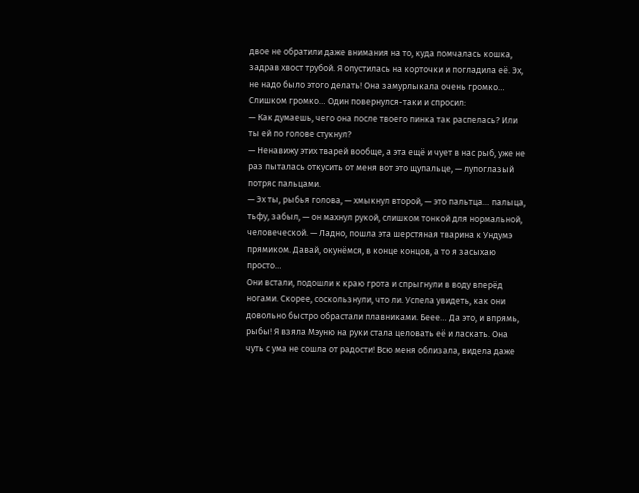двое не обратили даже внимания на то, куда помчалась кошка, задрав хвост трубой. Я опустилась на корточки и погладила её. Эх, не надо было этого делать! Она замурлыкала очень громко… Слишком громко… Один повернулся-таки и спросил:
— Как думаешь, чего она после твоего пинка так распелась? Или ты ей по голове стукнул?
— Ненавижу этих тварей вообще, а эта ещё и чует в нас рыб, уже не раз пыталась откусить от меня вот это щупальце, — лупоглазый потряс пальцами.
— Эх ты, рыбья голова, — хмыкнул второй, — это пальтца… палыца, тьфу, забыл, — он махнул рукой, слишком тонкой для нормальной, человеческой. — Ладно, пошла эта шерстяная тварина к Ундумэ прямиком. Давай, окунёмся, в конце концов, а то я засыхаю просто…
Они встали, подошли к краю грота и спрыгнули в воду вперёд ногами. Скорее, соскользнули, что ли. Успела увидеть, как они довольно быстро обрастали плавниками. Беее… Да это, и впрямь, рыбы! Я взяла Мэуню на руки стала целовать её и ласкать. Она чуть с ума не сошла от радости! Всю меня облизала, видела даже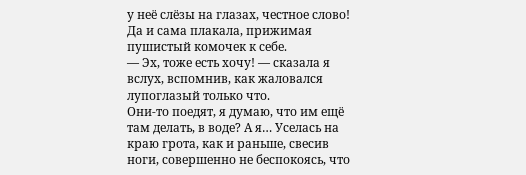у неё слёзы на глазах, честное слово! Да и сама плакала, прижимая пушистый комочек к себе.
— Эх, тоже есть хочу! — сказала я вслух, вспомнив, как жаловался лупоглазый только что.
Они-то поедят, я думаю, что им ещё там делать, в воде? А я… Уселась на краю грота, как и раньше, свесив ноги, совершенно не беспокоясь, что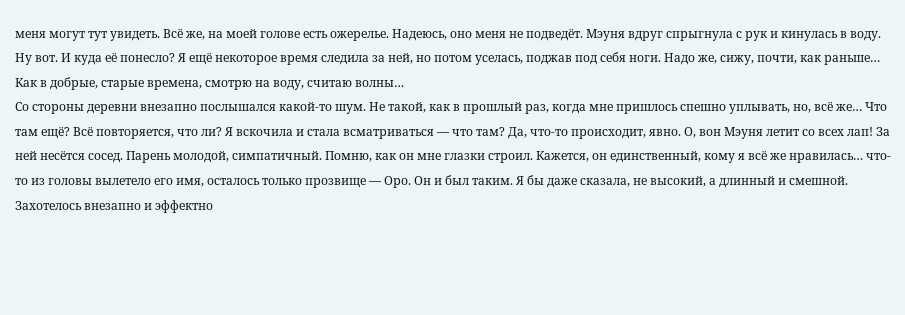меня могут тут увидеть. Всё же, на моей голове есть ожерелье. Надеюсь, оно меня не подведёт. Мэуня вдруг спрыгнула с рук и кинулась в воду. Ну вот. И куда её понесло? Я ещё некоторое время следила за ней, но потом уселась, поджав под себя ноги. Надо же, сижу, почти, как раньше… Как в добрые, старые времена, смотрю на воду, считаю волны…
Со стороны деревни внезапно послышался какой-то шум. Не такой, как в прошлый раз, когда мне пришлось спешно уплывать, но, всё же… Что там ещё? Всё повторяется, что ли? Я вскочила и стала всматриваться — что там? Да, что-то происходит, явно. О, вон Мэуня летит со всех лап! За ней несётся сосед. Парень молодой, симпатичный. Помню, как он мне глазки строил. Кажется, он единственный, кому я всё же нравилась… что-то из головы вылетело его имя, осталось только прозвище — Оро. Он и был таким. Я бы даже сказала, не высокий, а длинный и смешной. Захотелось внезапно и эффектно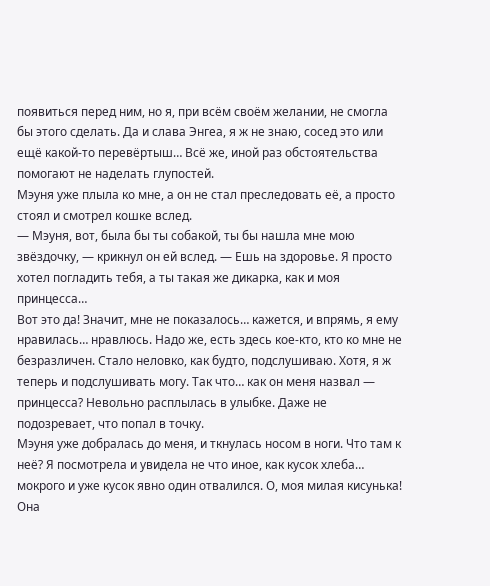появиться перед ним, но я, при всём своём желании, не смогла бы этого сделать. Да и слава Энгеа, я ж не знаю, сосед это или ещё какой-то перевёртыш… Всё же, иной раз обстоятельства помогают не наделать глупостей.
Мэуня уже плыла ко мне, а он не стал преследовать её, а просто стоял и смотрел кошке вслед.
— Мэуня, вот, была бы ты собакой, ты бы нашла мне мою звёздочку, — крикнул он ей вслед. — Ешь на здоровье. Я просто хотел погладить тебя, а ты такая же дикарка, как и моя принцесса…
Вот это да! Значит, мне не показалось… кажется, и впрямь, я ему нравилась… нравлюсь. Надо же, есть здесь кое-кто, кто ко мне не безразличен. Стало неловко, как будто, подслушиваю. Хотя, я ж теперь и подслушивать могу. Так что… как он меня назвал — принцесса? Невольно расплылась в улыбке. Даже не подозревает, что попал в точку.
Мэуня уже добралась до меня, и ткнулась носом в ноги. Что там к неё? Я посмотрела и увидела не что иное, как кусок хлеба… мокрого и уже кусок явно один отвалился. О, моя милая кисунька! Она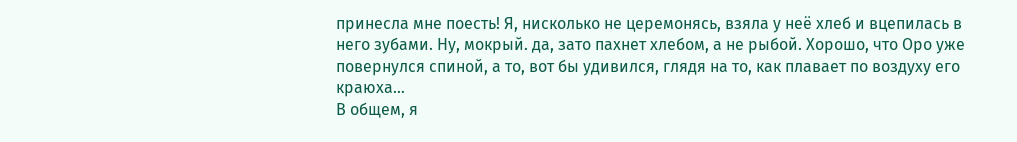принесла мне поесть! Я, нисколько не церемонясь, взяла у неё хлеб и вцепилась в него зубами. Ну, мокрый. да, зато пахнет хлебом, а не рыбой. Хорошо, что Оро уже повернулся спиной, а то, вот бы удивился, глядя на то, как плавает по воздуху его краюха…
В общем, я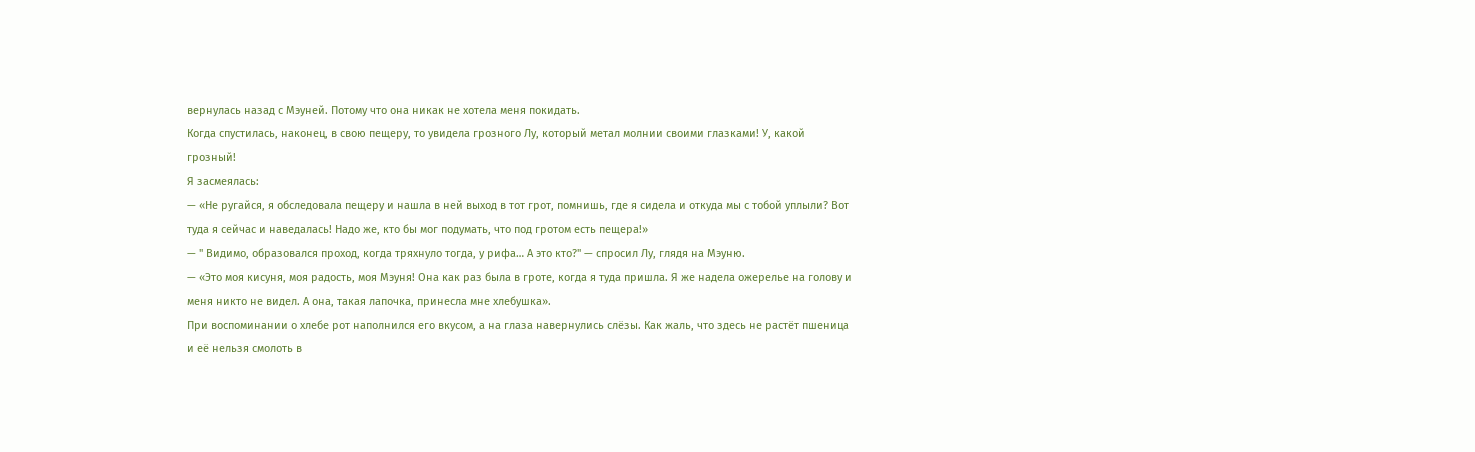вернулась назад с Мэуней. Потому что она никак не хотела меня покидать.
Когда спустилась, наконец, в свою пещеру, то увидела грозного Лу, который метал молнии своими глазками! У, какой грозный!
Я засмеялась:
— «Не ругайся, я обследовала пещеру и нашла в ней выход в тот грот, помнишь, где я сидела и откуда мы с тобой уплыли? Вот туда я сейчас и наведалась! Надо же, кто бы мог подумать, что под гротом есть пещера!»
— " Видимо, образовался проход, когда тряхнуло тогда, у рифа… А это кто?" — спросил Лу, глядя на Мэуню.
— «Это моя кисуня, моя радость, моя Мэуня! Она как раз была в гроте, когда я туда пришла. Я же надела ожерелье на голову и меня никто не видел. А она, такая лапочка, принесла мне хлебушка».
При воспоминании о хлебе рот наполнился его вкусом, а на глаза навернулись слёзы. Как жаль, что здесь не растёт пшеница и её нельзя смолоть в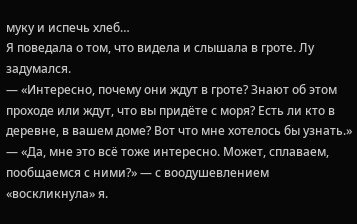муку и испечь хлеб…
Я поведала о том, что видела и слышала в гроте. Лу задумался.
— «Интересно, почему они ждут в гроте? Знают об этом проходе или ждут, что вы придёте с моря? Есть ли кто в деревне, в вашем доме? Вот что мне хотелось бы узнать.»
— «Да, мне это всё тоже интересно. Может, сплаваем, пообщаемся с ними?» — с воодушевлением «воскликнула» я.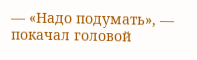— «Надо подумать», — покачал головой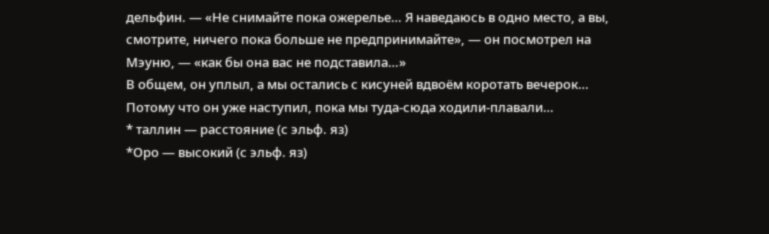дельфин. — «Не снимайте пока ожерелье… Я наведаюсь в одно место, а вы, смотрите, ничего пока больше не предпринимайте», — он посмотрел на Мэуню, — «как бы она вас не подставила…»
В общем, он уплыл, а мы остались с кисуней вдвоём коротать вечерок… Потому что он уже наступил, пока мы туда-сюда ходили-плавали…
* таллин — расстояние (с эльф. яз)
*Оро — высокий (с эльф. яз)